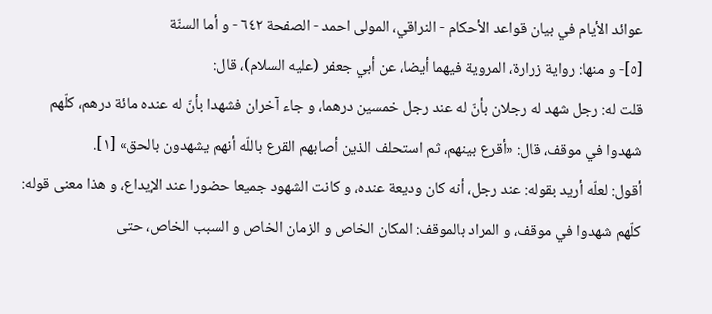عوائد الأيام في بيان قواعد الأحكام - النراقي، المولى احمد - الصفحة ٦٤٢ - و أما السنّة
[٥]- و منها: رواية زرارة، المروية فيهما أيضا، عن أبي جعفر (عليه السلام)، قال:
قلت له: رجل شهد له رجلان بأنّ له عند رجل خمسين درهما، و جاء آخران فشهدا بأنّ له عنده مائة درهم، كلّهم شهدوا في موقف، قال: «أقرع بينهم، ثم استحلف الذين أصابهم القرع باللّه أنهم يشهدون بالحق» [١].
أقول: لعلّه أريد بقوله: عند رجل، أنه كان وديعة عنده، و كانت الشهود جميعا حضورا عند الإيداع، و هذا معنى قوله: كلّهم شهدوا في موقف، و المراد بالموقف: المكان الخاص و الزمان الخاص و السبب الخاص، حتى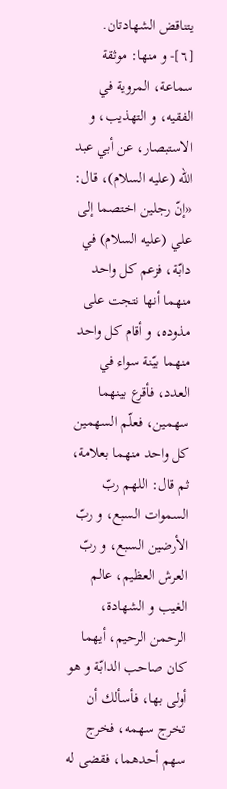يتناقض الشهادتان.
[٦]- و منها: موثقة سماعة، المروية في الفقيه، و التهذيب، و الاستبصار، عن أبي عبد اللّه (عليه السلام)، قال: «إنّ رجلين اختصما إلى علي (عليه السلام) في دابّة، فزعم كل واحد منهما أنها نتجت على مذوده، و أقام كل واحد منهما بيّنة سواء في العدد، فأقرع بينهما سهمين، فعلّم السهمين كل واحد منهما بعلامة، ثم قال: اللهم ربّ السموات السبع، و ربّ الأرضين السبع، و ربّ العرش العظيم، عالم الغيب و الشهادة، الرحمن الرحيم، أيهما كان صاحب الدابّة و هو أولى بها، فأسألك أن تخرج سهمه، فخرج سهم أحدهما، فقضى له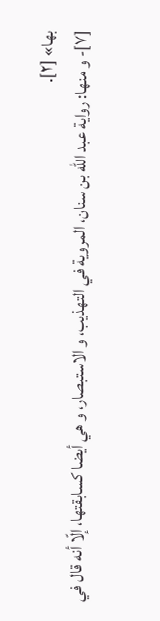بها» [٢].
[٧]- و منها: رواية عبد اللّه بن سنان، المروية في التهذيب، و الاستبصار، و هي أيضا كسابقتها، إلّا أنه قال في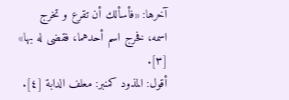آخرها: «فأسألك أن تقرع و تخرج اسمه، فخرج اسم أحدهما، فقضى له بها» [٣].
أقول: المذود كمنبر: معلف الدابة [٤].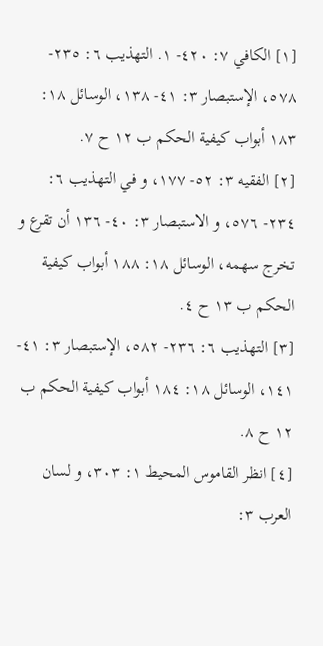[١] الكافي ٧: ٤٢٠- ١. التهذيب ٦: ٢٣٥- ٥٧٨، الإستبصار ٣: ٤١- ١٣٨، الوسائل ١٨: ١٨٣ أبواب كيفية الحكم ب ١٢ ح ٧.
[٢] الفقيه ٣: ٥٢- ١٧٧، و في التهذيب ٦: ٢٣٤- ٥٧٦، و الاستبصار ٣: ٤٠- ١٣٦ أن تقرع و تخرج سهمه، الوسائل ١٨: ١٨٨ أبواب كيفية الحكم ب ١٣ ح ٤.
[٣] التهذيب ٦: ٢٣٦- ٥٨٢، الإستبصار ٣: ٤١- ١٤١، الوسائل ١٨: ١٨٤ أبواب كيفية الحكم ب ١٢ ح ٨.
[٤] انظر القاموس المحيط ١: ٣٠٣، و لسان العرب ٣: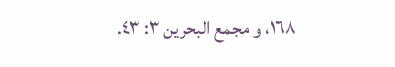١٦٨، و مجمع البحرين ٣: ٤٣.